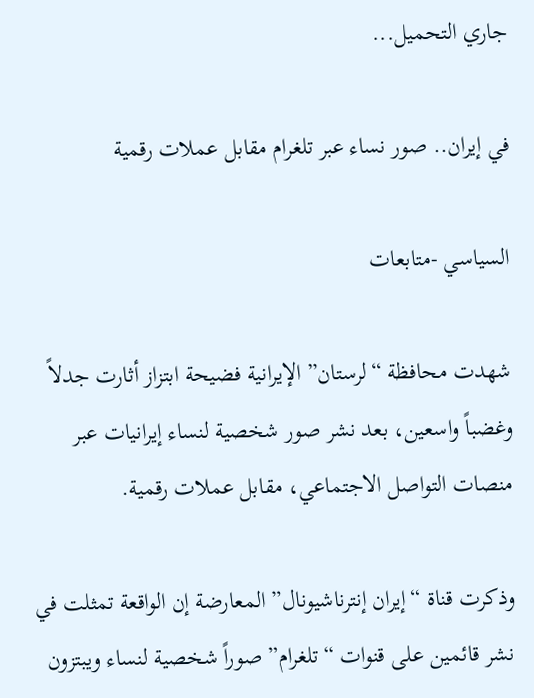جاري التحميل...

في إيران.. صور نساء عبر تلغرام مقابل عملات رقمية

السياسي -متابعات

شهدت محافظة “لرستان” الإيرانية فضيحة ابتزاز أثارت جدلاً وغضباً واسعين، بعد نشر صور شخصية لنساء إيرانيات عبر منصات التواصل الاجتماعي، مقابل عملات رقمية.

وذكرت قناة “إيران إنترناشيونال” المعارضة إن الواقعة تمثلت في نشر قائمين على قنوات “تلغرام” صوراً شخصية لنساء ويبتزون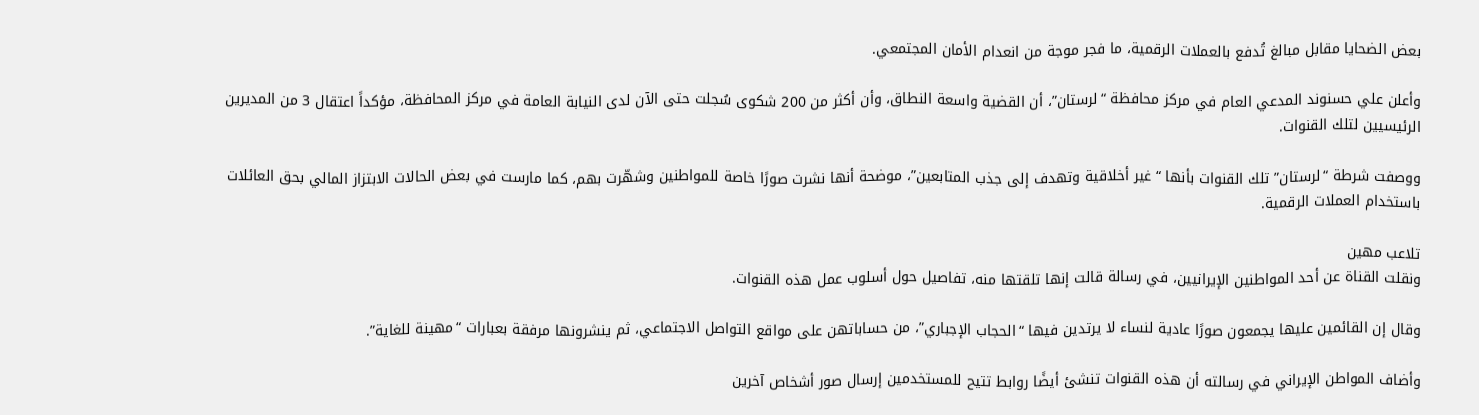بعض الضحايا مقابل مبالغ تُدفع بالعملات الرقمية، ما فجر موجة من انعدام الأمان المجتمعي.

وأعلن علي حسنوند المدعي العام في مركز محافظة “لرستان”، أن القضية واسعة النطاق، وأن أكثر من 200 شكوى سُجلت حتى الآن لدى النيابة العامة في مركز المحافظة، مؤكداً اعتقال 3 من المديرين الرئيسيين لتلك القنوات.

ووصفت شرطة “لرستان” تلك القنوات بأنها “غير أخلاقية وتهدف إلى جذب المتابعين”، موضحة أنها نشرت صورًا خاصة للمواطنين وشهّرت بهم، كما مارست في بعض الحالات الابتزاز المالي بحق العائلات باستخدام العملات الرقمية.

تلاعب مهين
ونقلت القناة عن أحد المواطنين الإيرانيين، في رسالة قالت إنها تلقتها منه، تفاصيل حول أسلوب عمل هذه القنوات.

وقال إن القائمين عليها يجمعون صورًا عادية لنساء لا يرتدين فيها “الحجاب الإجباري”، من حساباتهن على مواقع التواصل الاجتماعي، ثم ينشرونها مرفقة بعبارات “مهينة للغاية”.

وأضاف المواطن الإيراني في رسالته أن هذه القنوات تنشئ أيضًا روابط تتيح للمستخدمين إرسال صور أشخاص آخرين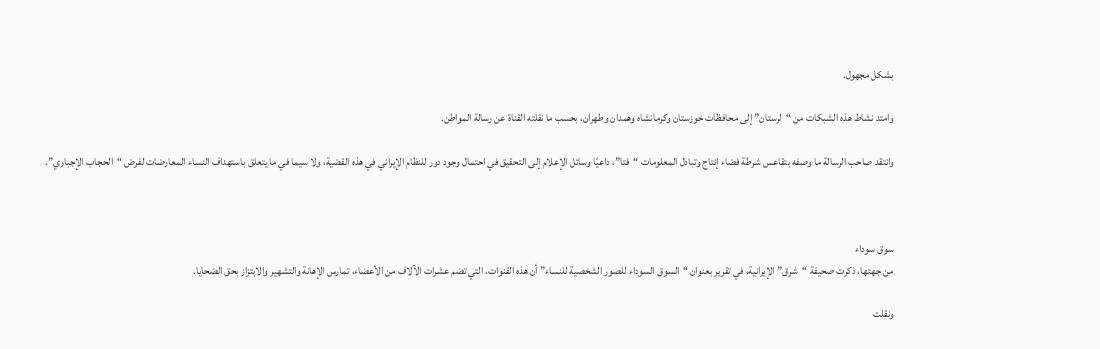بشكل مجهول.

وامتد نشاط هذه الشبكات من “لرستان” إلى محافظات خوزستان وكرمانشاه وهمدان وطهران، بحسب ما نقلته القناة عن رسالة المواطن.

وانتقد صاحب الرسالة ما وصفه بتقاعس شرطة فضاء إنتاج وتبادل المعلومات “فتا”، داعيًا وسائل الإعلام إلى التحقيق في احتمال وجود دور للنظام الإيراني في هذه القضية، ولا سيما في ما يتعلق باستهداف النساء المعارضات لفرض “الحجاب الإجباري”.



سوق سوداء
من جهتها، ذكرت صحيفة “شرق” الإيرانية، في تقرير بعنوان “السوق السوداء للصور الشخصية للنساء” أن هذه القنوات، التي تضم عشرات الآلاف من الأعضاء، تمارس الإهانة والتشهير والابتزاز بحق الضحايا.

ونقلت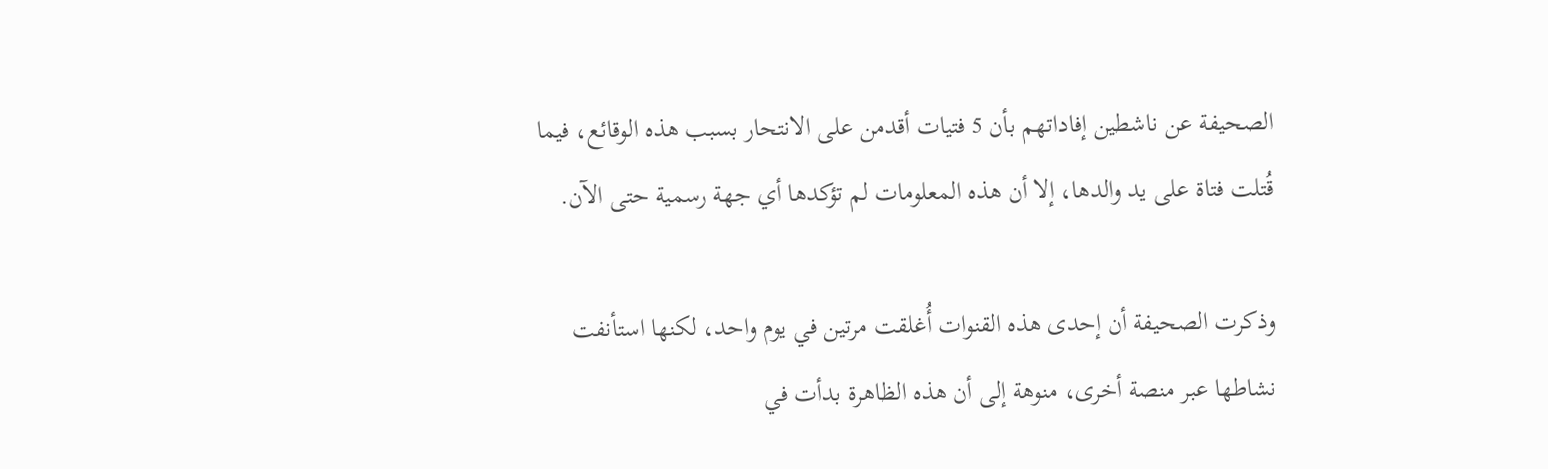الصحيفة عن ناشطين إفاداتهم بأن 5 فتيات أقدمن على الانتحار بسبب هذه الوقائع، فيما قُتلت فتاة على يد والدها، إلا أن هذه المعلومات لم تؤكدها أي جهة رسمية حتى الآن.

وذكرت الصحيفة أن إحدى هذه القنوات أُغلقت مرتين في يوم واحد، لكنها استأنفت نشاطها عبر منصة أخرى، منوهة إلى أن هذه الظاهرة بدأت في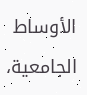الأوساط الجامعية،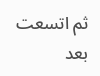ثم اتسعت بعد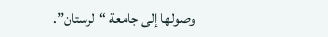وصولها إلى جامعة “لرستان”.